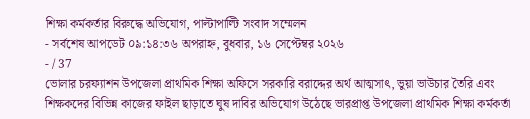শিক্ষা কর্মকর্তার বিরুদ্ধে অভিযোগ, পাল্টাপাল্টি সংবাদ সম্মেলন
- সর্বশেষ আপডেট ০৯:১৪:৩৬ অপরাহ্ন, বুধবার, ১৬ সেপ্টেম্বর ২০২৬
- / 37
ভোলার চরফ্যাশন উপজেলা প্রাথমিক শিক্ষা অফিসে সরকারি বরাদ্দের অর্থ আত্মসাৎ, ভুয়া ভাউচার তৈরি এবং শিক্ষকদের বিভিন্ন কাজের ফাইল ছাড়াতে ঘুষ দাবির অভিযোগ উঠেছে ভারপ্রাপ্ত উপজেলা প্রাথমিক শিক্ষা কর্মকর্তা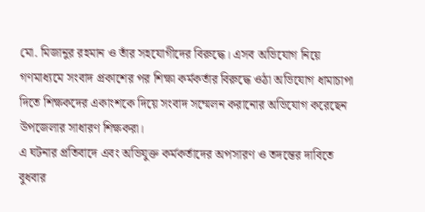মো. মিজানুর রহমান ও তাঁর সহযোগীদের বিরুদ্ধে। এসব অভিযোগ নিয়ে গণমাধ্যমে সংবাদ প্রকাশের পর শিক্ষা কর্মকর্তার বিরুদ্ধে ওঠা অভিযোগ ধামাচাপা দিতে শিক্ষকদের একাংশকে দিয়ে সংবাদ সম্মেলন করানোর অভিযোগ করেছেন উপজেলার সাধারণ শিক্ষকরা।
এ ঘটনার প্রতিবাদে এবং অভিযুক্ত কর্মকর্তাদের অপসারণ ও তদন্তের দাবিতে বুধবার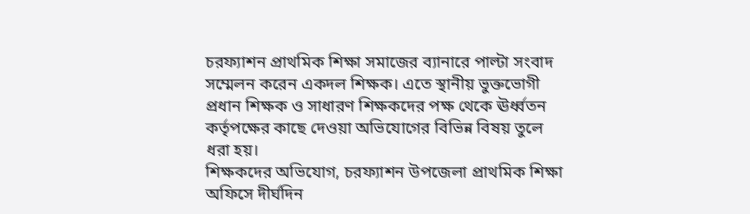চরফ্যাশন প্রাথমিক শিক্ষা সমাজের ব্যানারে পাল্টা সংবাদ সম্মেলন করেন একদল শিক্ষক। এতে স্থানীয় ভুক্তভোগী প্রধান শিক্ষক ও সাধারণ শিক্ষকদের পক্ষ থেকে ঊর্ধ্বতন কর্তৃপক্ষের কাছে দেওয়া অভিযোগের বিভিন্ন বিষয় তুলে ধরা হয়।
শিক্ষকদের অভিযোগ, চরফ্যাশন উপজেলা প্রাথমিক শিক্ষা অফিসে দীর্ঘদিন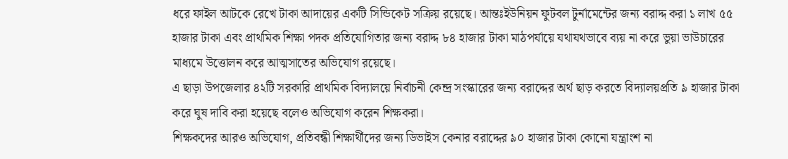ধরে ফাইল আটকে রেখে টাকা আদায়ের একটি সিন্ডিকেট সক্রিয় রয়েছে। আন্তঃইউনিয়ন ফুটবল টুর্নামেন্টের জন্য বরাদ্দ করা ১ লাখ ৫৫ হাজার টাকা এবং প্রাথমিক শিক্ষা পদক প্রতিযোগিতার জন্য বরাদ্দ ৮৪ হাজার টাকা মাঠপর্যায়ে যথাযথভাবে ব্যয় না করে ভুয়া ভাউচারের মাধ্যমে উত্তোলন করে আত্মসাতের অভিযোগ রয়েছে।
এ ছাড়া উপজেলার ৪২টি সরকারি প্রাথমিক বিদ্যালয়ে নির্বাচনী কেন্দ্র সংস্কারের জন্য বরাদ্দের অর্থ ছাড় করতে বিদ্যালয়প্রতি ৯ হাজার টাকা করে ঘুষ দাবি করা হয়েছে বলেও অভিযোগ করেন শিক্ষকরা।
শিক্ষকদের আরও অভিযোগ, প্রতিবন্ধী শিক্ষার্থীদের জন্য ডিভাইস কেনার বরাদ্দের ৯০ হাজার টাকা কোনো যন্ত্রাংশ না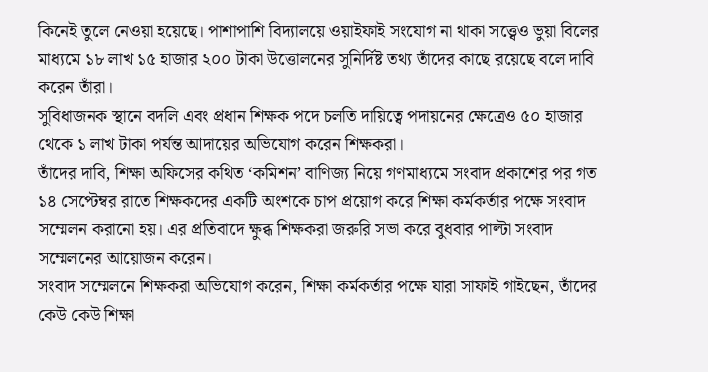কিনেই তুলে নেওয়া হয়েছে। পাশাপাশি বিদ্যালয়ে ওয়াইফাই সংযোগ না থাকা সত্ত্বেও ভুয়া বিলের মাধ্যমে ১৮ লাখ ১৫ হাজার ২০০ টাকা উত্তোলনের সুনির্দিষ্ট তথ্য তাঁদের কাছে রয়েছে বলে দাবি করেন তাঁরা।
সুবিধাজনক স্থানে বদলি এবং প্রধান শিক্ষক পদে চলতি দায়িত্বে পদায়নের ক্ষেত্রেও ৫০ হাজার থেকে ১ লাখ টাকা পর্যন্ত আদায়ের অভিযোগ করেন শিক্ষকরা।
তাঁদের দাবি, শিক্ষা অফিসের কথিত ‘কমিশন’ বাণিজ্য নিয়ে গণমাধ্যমে সংবাদ প্রকাশের পর গত ১৪ সেপ্টেম্বর রাতে শিক্ষকদের একটি অংশকে চাপ প্রয়োগ করে শিক্ষা কর্মকর্তার পক্ষে সংবাদ সম্মেলন করানো হয়। এর প্রতিবাদে ক্ষুব্ধ শিক্ষকরা জরুরি সভা করে বুধবার পাল্টা সংবাদ সম্মেলনের আয়োজন করেন।
সংবাদ সম্মেলনে শিক্ষকরা অভিযোগ করেন, শিক্ষা কর্মকর্তার পক্ষে যারা সাফাই গাইছেন, তাঁদের কেউ কেউ শিক্ষা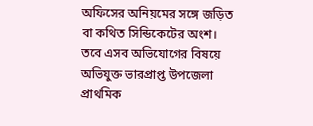অফিসের অনিয়মের সঙ্গে জড়িত বা কথিত সিন্ডিকেটের অংশ। তবে এসব অভিযোগের বিষয়ে অভিযুক্ত ভারপ্রাপ্ত উপজেলা প্রাথমিক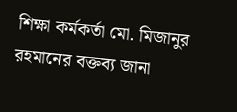শিক্ষা কর্মকর্তা মো. মিজানুর রহমানের বক্তব্য জানা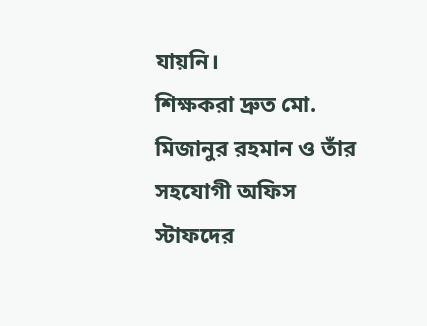যায়নি।
শিক্ষকরা দ্রুত মো. মিজানুর রহমান ও তাঁর সহযোগী অফিস স্টাফদের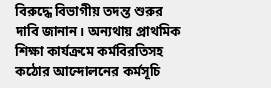বিরুদ্ধে বিভাগীয় তদন্ত শুরুর দাবি জানান। অন্যথায় প্রাথমিক শিক্ষা কার্যক্রমে কর্মবিরতিসহ কঠোর আন্দোলনের কর্মসূচি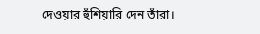দেওয়ার হুঁশিয়ারি দেন তাঁরা।